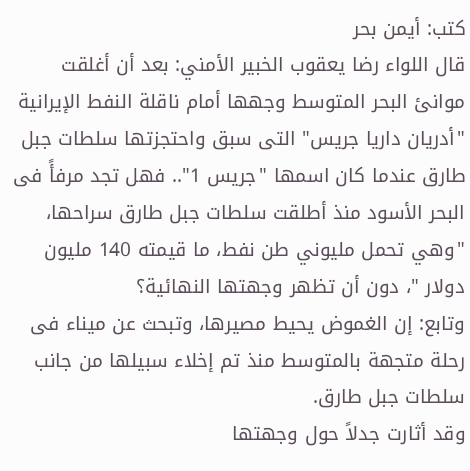كتب: أيمن بحر
قال اللواء رضا يعقوب الخبير الأمني: بعد أن أغلقت موانئ البحر المتوسط وجهها أمام ناقلة النفط الإيرانية "أدريان داريا جريس" التى سبق واحتجزتها سلطات جبل طارق عندما كان اسمها "جريس 1".. فهل تجد مرفأً فى البحر الأسود منذ أطلقت سلطات جبل طارق سراحها، "وهي تحمل مليوني طن نفط، ما قيمته 140 مليون دولار "، دون أن تظهر وجهتها النهائية؟
وتابع: إن الغموض يحيط مصيرها، وتبحث عن ميناء فى رحلة متجهة بالمتوسط منذ تم إخلاء سبيلها من جانب سلطات جبل طارق.
وقد أثارت جدلاً حول وجهتها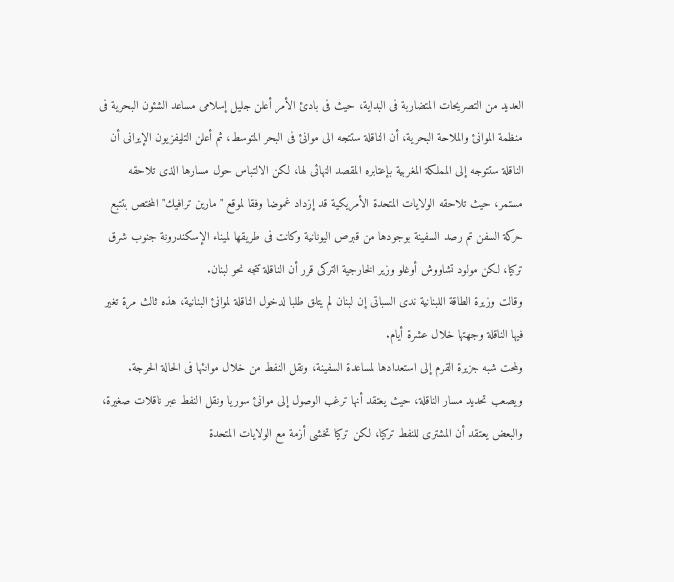العديد من التصريحات المتضاربة فى البداية، حيث فى بادئ الأمر أعلن جليل إسلامى مساعد الشئون البحرية فى منظمة الموانئ والملاحة البحرية، أن الناقلة ستتجه الى موانئ فى البحر المتوسط، ثم أعلن التليفزيون الإيرانى أن الناقلة ستتوجه إلى المملكة المغربية بإعتابره المقصد النهائى لها، لكن الالتباس حول مسارها الذى تلاحقه مستمر، حيث تلاحقه الولايات المتحدة الأمريكية قد إزداد غموضا وفقا لموقع "مارين ترافيك" المختص بتتبع حركة السفن تم رصد السفينة بوجودها من قبرص اليونانية وكانت فى طريقها لميناء الإسكندرونة جنوب شرق تركيا، لكن مولود تشاووش أوغلو وزير الخارجية التركى قرر أن الناقلة تتجه نحو لبنان.
وقالت وزيرة الطاقة اللبنانية ندى السباتى إن لبنان لم يتلق طلبا لدخول الناقلة لموانئ البنانية، هذه ثالث مرة تغير فيها الناقلة وجهتها خلال عشرة أيام.
ولمحت شبه جزيرة القرم إلى استعدادها لمساعدة السفينة، ونقل النفط من خلال موانئها فى الحالة الحرجة.
ويصعب تحديد مسار الناقلة، حيث يعتقد أنها ترغب الوصول إلى موانئ سوريا ونقل النفط عبر ناقلات صغيرة، والبعض يعتقد أن المشترى للنفط تركيا، لكن تركيا تخشى أزمة مع الولايات المتحدة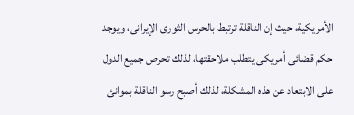الأمريكية، حيث إن الناقلة ترتبط بالحرس الثورى الإيرانى، ويوجد حكم قضائى أمريكى يتطلب ملاحقتها، لذلك تحرص جميع الدول على الابتعاد عن هذه المشكلة، لذلك أصبح رسو الناقلة بموانئ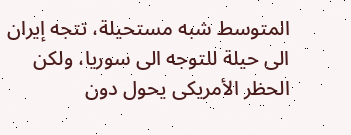المتوسط شبه مستحيلة، تتجه إيران الى حيلة للتوجه الى سوريا، ولكن الحظر الأمريكى يحول دون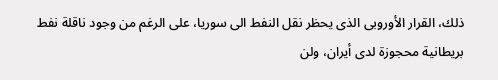ذلك، القرار الأوروبى الذى يحظر نقل النفط الى سوريا، على الرغم من وجود ناقلة نفط بريطانية محجوزة لدى أيران، ولن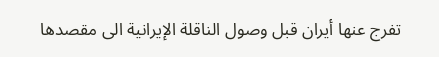تفرج عنها أيران قبل وصول الناقلة الإيرانية الى مقصدها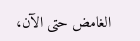الغامض حتى الآن،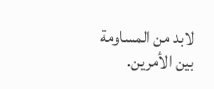لابد من المساومة بين الأمرين.